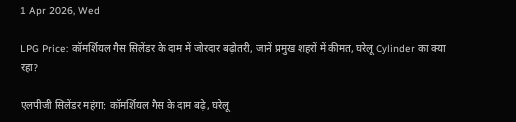1 Apr 2026, Wed

LPG Price: कॉमर्शियल गैस सिलेंडर के दाम में जोरदार बढ़ोतरी, जानें प्रमुख शहरों में कीमत, घरेलू Cylinder का क्या रहा?

एलपीजी सिलेंडर महंगा: कॉमर्शियल गैस के दाम बढ़े, घरेलू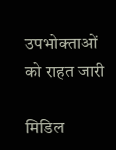उपभोक्ताओं को राहत जारी

मिडिल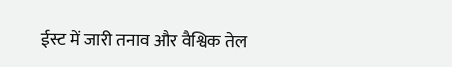ईस्ट में जारी तनाव और वैश्विक तेल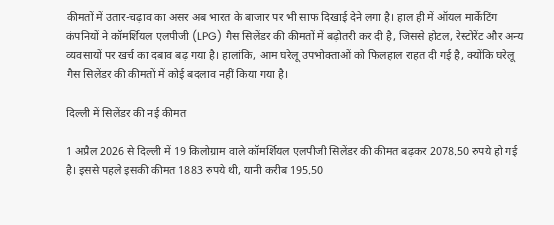कीमतों में उतार-चढ़ाव का असर अब भारत के बाजार पर भी साफ दिखाई देने लगा है। हाल ही में ऑयल मार्केटिंग कंपनियों ने कॉमर्शियल एलपीजी (LPG) गैस सिलेंडर की कीमतों में बढ़ोतरी कर दी है, जिससे होटल, रेस्टोरेंट और अन्य व्यवसायों पर खर्च का दबाव बढ़ गया है। हालांकि, आम घरेलू उपभोक्ताओं को फिलहाल राहत दी गई है, क्योंकि घरेलू गैस सिलेंडर की कीमतों में कोई बदलाव नहीं किया गया है।

दिल्ली में सिलेंडर की नई कीमत

1 अप्रैल 2026 से दिल्ली में 19 किलोग्राम वाले कॉमर्शियल एलपीजी सिलेंडर की कीमत बढ़कर 2078.50 रुपये हो गई है। इससे पहले इसकी कीमत 1883 रुपये थी, यानी करीब 195.50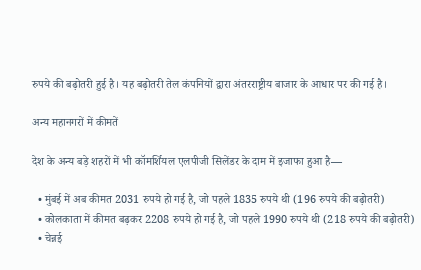रुपये की बढ़ोतरी हुई है। यह बढ़ोतरी तेल कंपनियों द्वारा अंतरराष्ट्रीय बाजार के आधार पर की गई है।

अन्य महानगरों में कीमतें

देश के अन्य बड़े शहरों में भी कॉमर्शियल एलपीजी सिलेंडर के दाम में इजाफा हुआ है—

  • मुंबई में अब कीमत 2031 रुपये हो गई है, जो पहले 1835 रुपये थी (196 रुपये की बढ़ोतरी)
  • कोलकाता में कीमत बढ़कर 2208 रुपये हो गई है, जो पहले 1990 रुपये थी (218 रुपये की बढ़ोतरी)
  • चेन्नई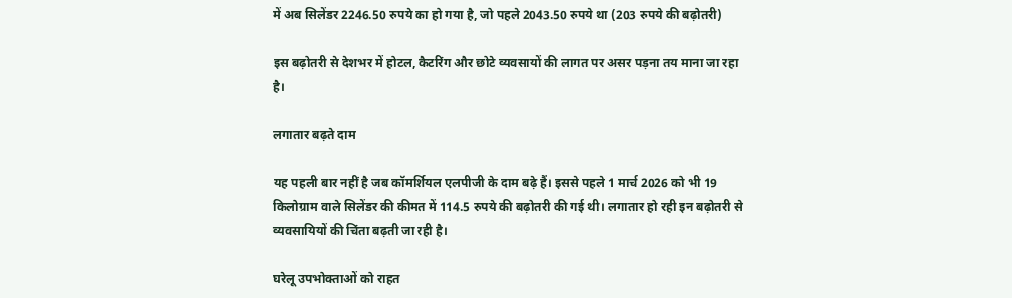में अब सिलेंडर 2246.50 रुपये का हो गया है, जो पहले 2043.50 रुपये था (203 रुपये की बढ़ोतरी)

इस बढ़ोतरी से देशभर में होटल, कैटरिंग और छोटे व्यवसायों की लागत पर असर पड़ना तय माना जा रहा है।

लगातार बढ़ते दाम

यह पहली बार नहीं है जब कॉमर्शियल एलपीजी के दाम बढ़े हैं। इससे पहले 1 मार्च 2026 को भी 19 किलोग्राम वाले सिलेंडर की कीमत में 114.5 रुपये की बढ़ोतरी की गई थी। लगातार हो रही इन बढ़ोतरी से व्यवसायियों की चिंता बढ़ती जा रही है।

घरेलू उपभोक्ताओं को राहत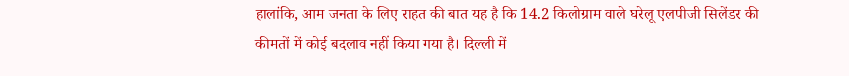हालांकि, आम जनता के लिए राहत की बात यह है कि 14.2 किलोग्राम वाले घरेलू एलपीजी सिलेंडर की कीमतों में कोई बदलाव नहीं किया गया है। दिल्ली में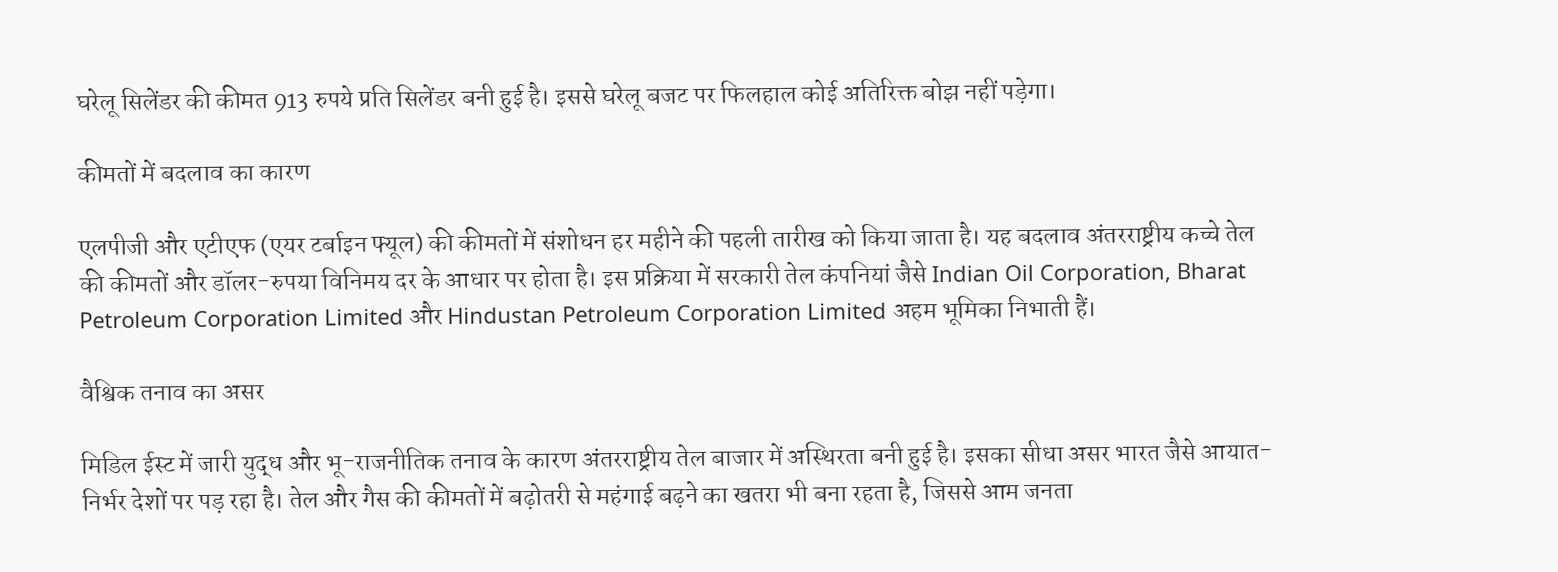घरेलू सिलेंडर की कीमत 913 रुपये प्रति सिलेंडर बनी हुई है। इससे घरेलू बजट पर फिलहाल कोई अतिरिक्त बोझ नहीं पड़ेगा।

कीमतों में बदलाव का कारण

एलपीजी और एटीएफ (एयर टर्बाइन फ्यूल) की कीमतों में संशोधन हर महीने की पहली तारीख को किया जाता है। यह बदलाव अंतरराष्ट्रीय कच्चे तेल की कीमतों और डॉलर-रुपया विनिमय दर के आधार पर होता है। इस प्रक्रिया में सरकारी तेल कंपनियां जैसे Indian Oil Corporation, Bharat Petroleum Corporation Limited और Hindustan Petroleum Corporation Limited अहम भूमिका निभाती हैं।

वैश्विक तनाव का असर

मिडिल ईस्ट में जारी युद्ध और भू-राजनीतिक तनाव के कारण अंतरराष्ट्रीय तेल बाजार में अस्थिरता बनी हुई है। इसका सीधा असर भारत जैसे आयात-निर्भर देशों पर पड़ रहा है। तेल और गैस की कीमतों में बढ़ोतरी से महंगाई बढ़ने का खतरा भी बना रहता है, जिससे आम जनता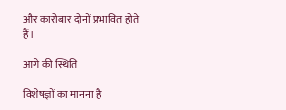और कारोबार दोनों प्रभावित होते हैं।

आगे की स्थिति

विशेषज्ञों का मानना है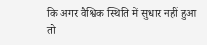कि अगर वैश्विक स्थिति में सुधार नहीं हुआ तो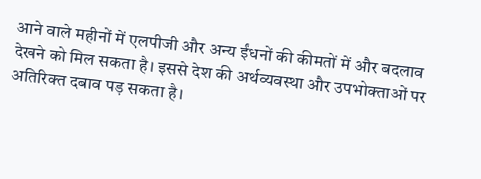आने वाले महीनों में एलपीजी और अन्य ईंधनों की कीमतों में और बदलाव देखने को मिल सकता है। इससे देश की अर्थव्यवस्था और उपभोक्ताओं पर अतिरिक्त दबाव पड़ सकता है।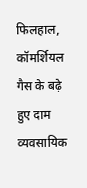फिलहाल, कॉमर्शियल गैस के बढ़े हुए दाम व्यवसायिक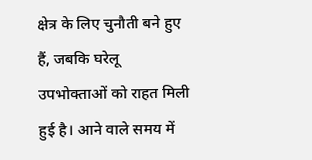क्षेत्र के लिए चुनौती बने हुए हैं, जबकि घरेलू उपभोक्ताओं को राहत मिली हुई है। आने वाले समय में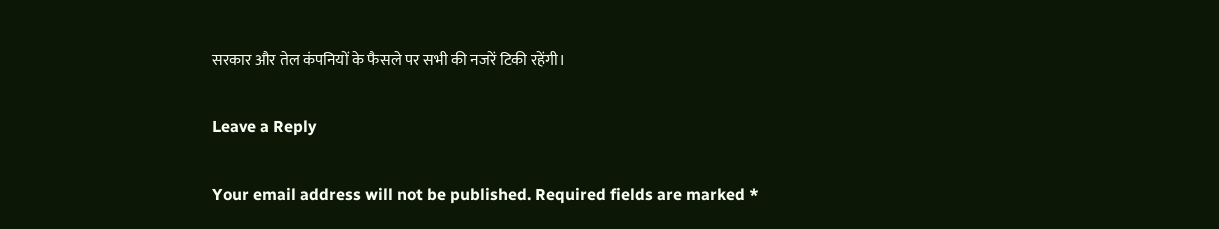सरकार और तेल कंपनियों के फैसले पर सभी की नजरें टिकी रहेंगी।

Leave a Reply

Your email address will not be published. Required fields are marked *